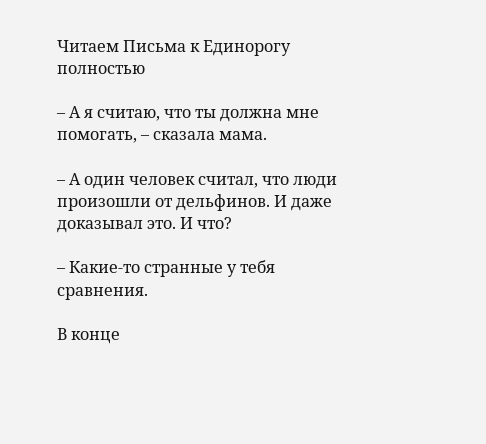Читаем Письма к Единорогу полностью

– А я считаю, что ты должна мне помогать, – сказала мама.

– А один человек считал, что люди произошли от дельфинов. И даже доказывал это. И что?

– Какие-то странные у тебя сравнения.

В конце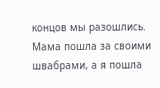концов мы разошлись. Мама пошла за своими швабрами, а я пошла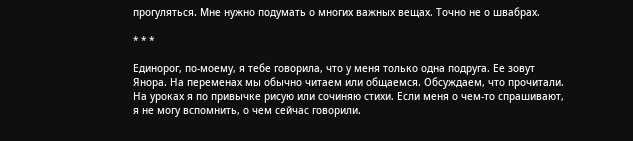прогуляться. Мне нужно подумать о многих важных вещах. Точно не о швабрах.

* * *

Единорог, по-моему, я тебе говорила, что у меня только одна подруга. Ее зовут Янора. На переменах мы обычно читаем или общаемся. Обсуждаем, что прочитали. На уроках я по привычке рисую или сочиняю стихи. Если меня о чем-то спрашивают, я не могу вспомнить, о чем сейчас говорили.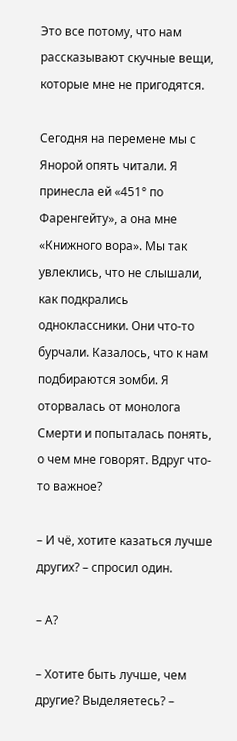Это все потому, что нам рассказывают скучные вещи, которые мне не пригодятся.

Сегодня на перемене мы с Янорой опять читали. Я принесла ей «451° по Фаренгейту», а она мне «Книжного вора». Мы так увлеклись, что не слышали, как подкрались одноклассники. Они что-то бурчали. Казалось, что к нам подбираются зомби. Я оторвалась от монолога Смерти и попыталась понять, о чем мне говорят. Вдруг что-то важное?

– И чё, хотите казаться лучше других? – спросил один.

– А?

– Хотите быть лучше, чем другие? Выделяетесь? –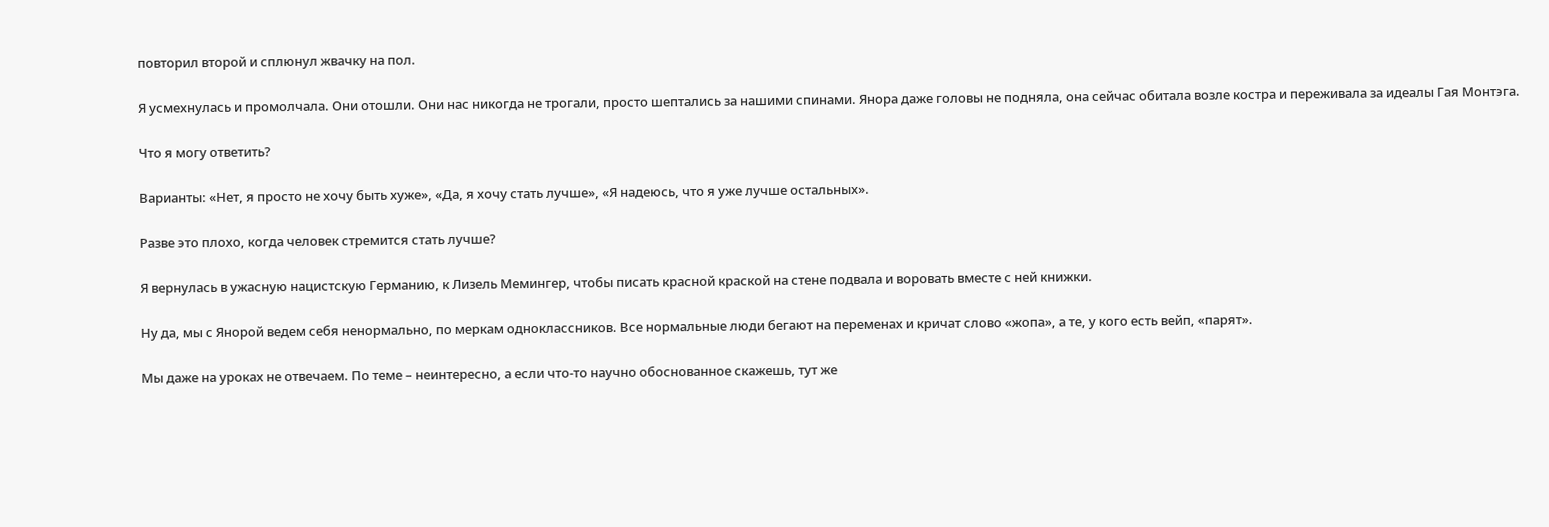повторил второй и сплюнул жвачку на пол.

Я усмехнулась и промолчала. Они отошли. Они нас никогда не трогали, просто шептались за нашими спинами. Янора даже головы не подняла, она сейчас обитала возле костра и переживала за идеалы Гая Монтэга.

Что я могу ответить?

Варианты: «Нет, я просто не хочу быть хуже», «Да, я хочу стать лучше», «Я надеюсь, что я уже лучше остальных».

Разве это плохо, когда человек стремится стать лучше?

Я вернулась в ужасную нацистскую Германию, к Лизель Мемингер, чтобы писать красной краской на стене подвала и воровать вместе с ней книжки.

Ну да, мы с Янорой ведем себя ненормально, по меркам одноклассников. Все нормальные люди бегают на переменах и кричат слово «жопа», а те, у кого есть вейп, «парят».

Мы даже на уроках не отвечаем. По теме – неинтересно, а если что-то научно обоснованное скажешь, тут же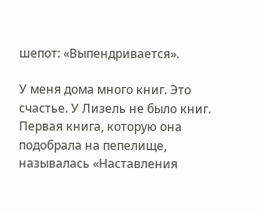шепот: «Выпендривается».

У меня дома много книг. Это счастье. У Лизель не было книг. Первая книга, которую она подобрала на пепелище, называлась «Наставления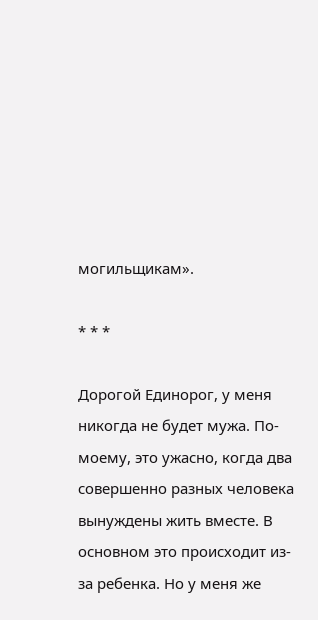могильщикам».

* * *

Дорогой Единорог, у меня никогда не будет мужа. По-моему, это ужасно, когда два совершенно разных человека вынуждены жить вместе. В основном это происходит из-за ребенка. Но у меня же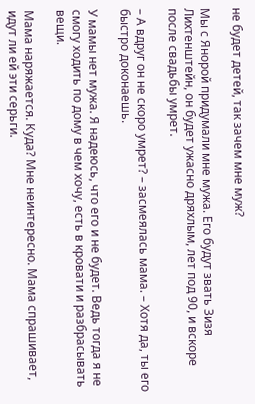не будет детей, так зачем мне муж?

Мы с Янорой придумали мне мужа. Его будут звать Зизя Лихтенштейн, он будет ужасно дряхлым, лет под 90, и вскоре после свадьбы умрет.

– А вдруг он не скоро умрет? – засмеялась мама. – Хотя да, ты его быстро доконаешь.

У мамы нет мужа. Я надеюсь, что его и не будет. Ведь тогда я не смогу ходить по дому в чем хочу, есть в кровати и разбрасывать вещи.

Мама наряжается. Куда? Мне неинтересно. Мама спрашивает, идут ли ей эти серьги.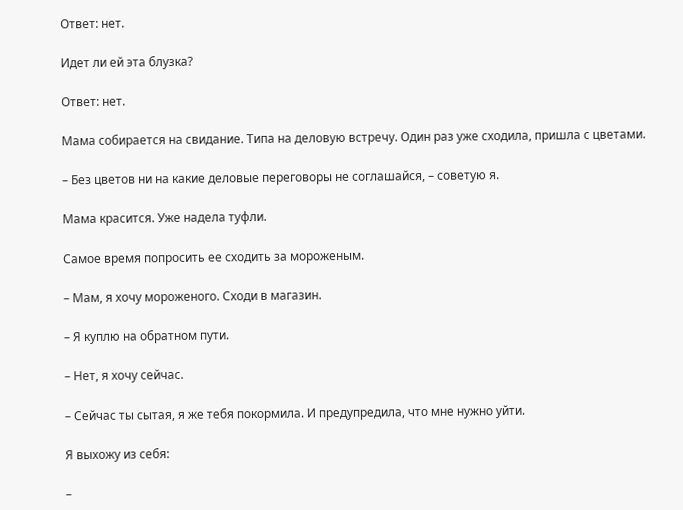Ответ: нет.

Идет ли ей эта блузка?

Ответ: нет.

Мама собирается на свидание. Типа на деловую встречу. Один раз уже сходила, пришла с цветами.

– Без цветов ни на какие деловые переговоры не соглашайся, – советую я.

Мама красится. Уже надела туфли.

Самое время попросить ее сходить за мороженым.

– Мам, я хочу мороженого. Сходи в магазин.

– Я куплю на обратном пути.

– Нет, я хочу сейчас.

– Сейчас ты сытая, я же тебя покормила. И предупредила, что мне нужно уйти.

Я выхожу из себя:

–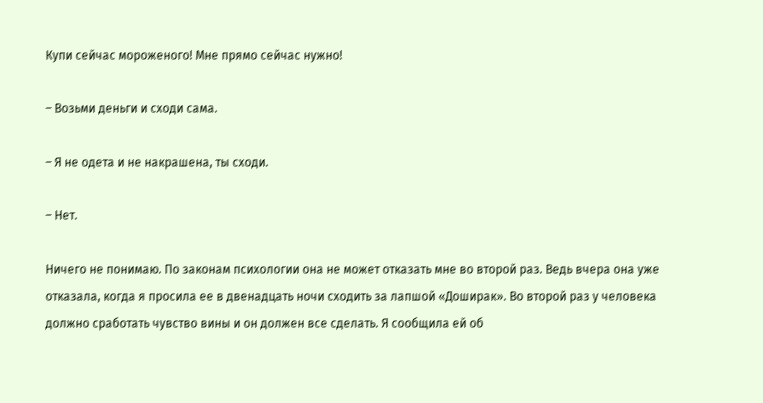Купи сейчас мороженого! Мне прямо сейчас нужно!

– Возьми деньги и сходи сама.

– Я не одета и не накрашена, ты сходи.

– Нет.

Ничего не понимаю. По законам психологии она не может отказать мне во второй раз. Ведь вчера она уже отказала, когда я просила ее в двенадцать ночи сходить за лапшой «Доширак». Во второй раз у человека должно сработать чувство вины и он должен все сделать. Я сообщила ей об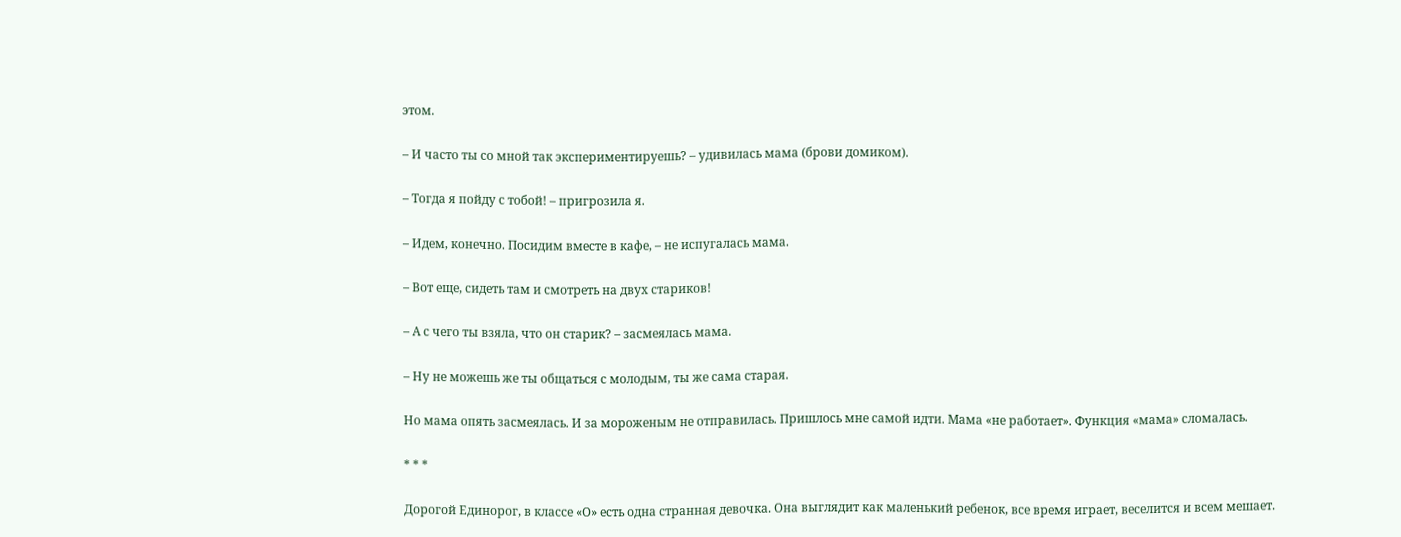этом.

– И часто ты со мной так экспериментируешь? – удивилась мама (брови домиком).

– Тогда я пойду с тобой! – пригрозила я.

– Идем, конечно. Посидим вместе в кафе, – не испугалась мама.

– Вот еще, сидеть там и смотреть на двух стариков!

– А с чего ты взяла, что он старик? – засмеялась мама.

– Ну не можешь же ты общаться с молодым, ты же сама старая.

Но мама опять засмеялась. И за мороженым не отправилась. Пришлось мне самой идти. Мама «не работает». Функция «мама» сломалась.

* * *

Дорогой Единорог, в классе «О» есть одна странная девочка. Она выглядит как маленький ребенок, все время играет, веселится и всем мешает.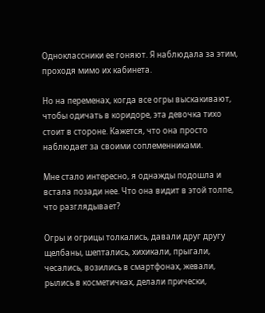Одноклассники ее гоняют. Я наблюдала за этим, проходя мимо их кабинета.

Но на переменах, когда все огры выскакивают, чтобы одичать в коридоре, эта девочка тихо стоит в стороне. Кажется, что она просто наблюдает за своими соплеменниками.

Мне стало интересно, я однажды подошла и встала позади нее. Что она видит в этой толпе, что разглядывает?

Огры и огрицы толкались, давали друг другу щелбаны, шептались, хихикали, прыгали, чесались, возились в смартфонах, жевали, рылись в косметичках, делали прически,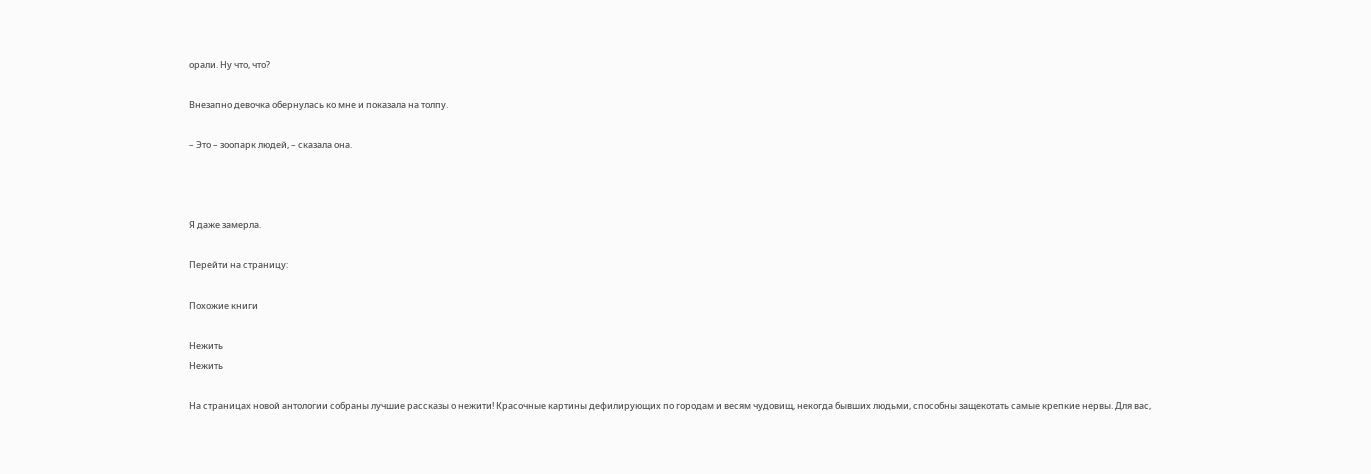орали. Ну что, что?

Внезапно девочка обернулась ко мне и показала на толпу.

– Это – зоопарк людей, – сказала она.



Я даже замерла.

Перейти на страницу:

Похожие книги

Нежить
Нежить

На страницах новой антологии собраны лучшие рассказы о нежити! Красочные картины дефилирующих по городам и весям чудовищ, некогда бывших людьми, способны защекотать самые крепкие нервы. Для вас,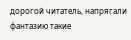дорогой читатель, напрягали фантазию такие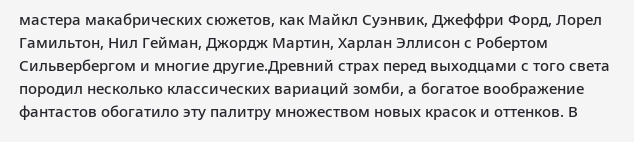мастера макабрических сюжетов, как Майкл Суэнвик, Джеффри Форд, Лорел Гамильтон, Нил Гейман, Джордж Мартин, Харлан Эллисон с Робертом Сильвербергом и многие другие.Древний страх перед выходцами с того света породил несколько классических вариаций зомби, а богатое воображение фантастов обогатило эту палитру множеством новых красок и оттенков. В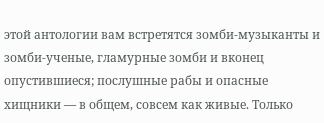этой антологии вам встретятся зомби-музыканты и зомби-ученые, гламурные зомби и вконец опустившиеся; послушные рабы и опасные хищники — в общем, совсем как живые. Только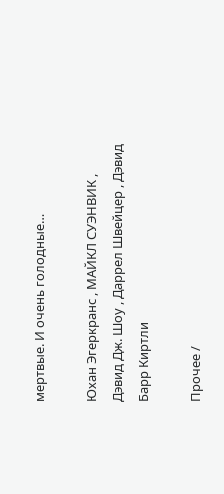мертвые. И очень голодные…

Юхан Эгеркранс , МАЙКЛ СУЭНВИК , Дэвид Дж. Шоу , Даррел Швейцер , Дэвид Барр Киртли

Прочее /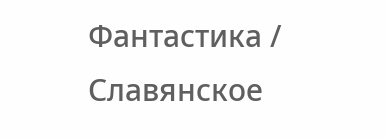Фантастика / Славянское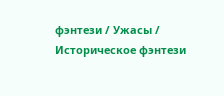фэнтези / Ужасы / Историческое фэнтези